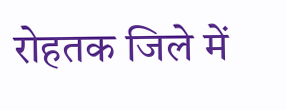रोहतक जिले में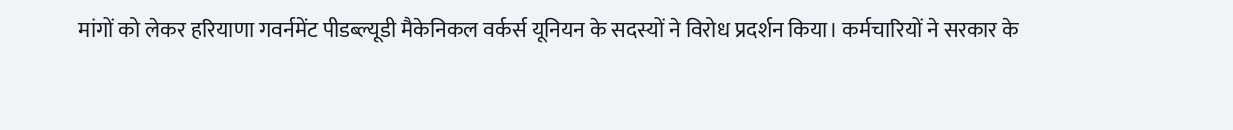मांगों को लेकर हरियाणा गवर्नमेंट पीडब्ल्यूडी मैकेनिकल वर्कर्स यूनियन के सदस्यों ने विरोध प्रदर्शन किया। कर्मचारियों ने सरकार के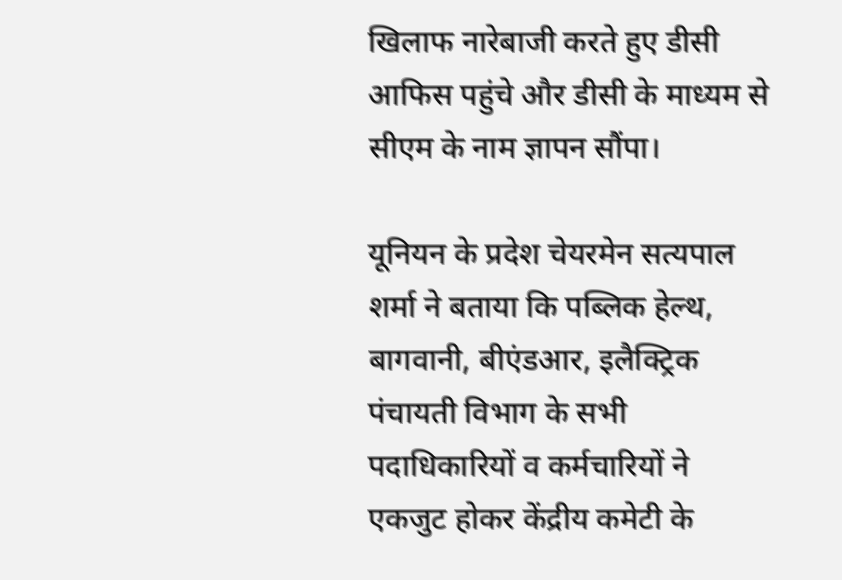खिलाफ नारेबाजी करते हुए डीसी आफिस पहुंचे और डीसी के माध्यम से सीएम के नाम ज्ञापन सौंपा।

यूनियन के प्रदेश चेयरमेन सत्यपाल शर्मा ने बताया कि पब्लिक हेल्थ, बागवानी, बीएंडआर, इलैक्ट्रिक पंचायती विभाग के सभी पदाधिकारियों व कर्मचारियों ने एकजुट होकर केंद्रीय कमेटी के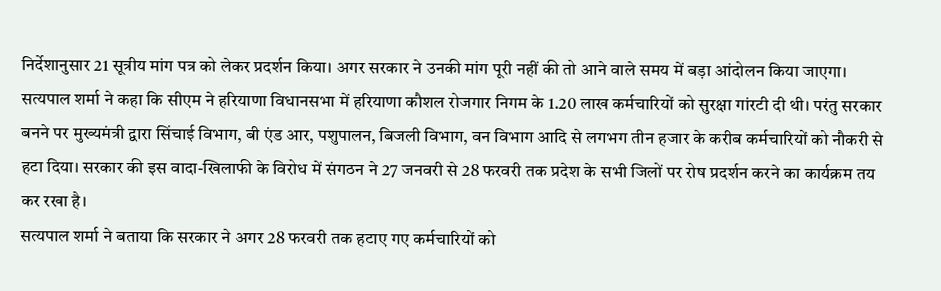निर्देशानुसार 21 सूत्रीय मांग पत्र को लेकर प्रदर्शन किया। अगर सरकार ने उनकी मांग पूरी नहीं की तो आने वाले समय में बड़ा आंदोलन किया जाएगा।
सत्यपाल शर्मा ने कहा कि सीएम ने हरियाणा विधानसभा में हरियाणा कौशल रोजगार निगम के 1.20 लाख कर्मचारियों को सुरक्षा गांरटी दी थी। परंतु सरकार बनने पर मुख्यमंत्री द्वारा सिंचाई विभाग, बी एंड आर, पशुपालन, बिजली विभाग, वन विभाग आदि से लगभग तीन हजार के करीब कर्मचारियों को नौकरी से हटा दिया। सरकार की इस वादा-खिलाफी के विरोध में संगठन ने 27 जनवरी से 28 फरवरी तक प्रदेश के सभी जिलों पर रोष प्रदर्शन करने का कार्यक्रम तय कर रखा है।
सत्यपाल शर्मा ने बताया कि सरकार ने अगर 28 फरवरी तक हटाए गए कर्मचारियों को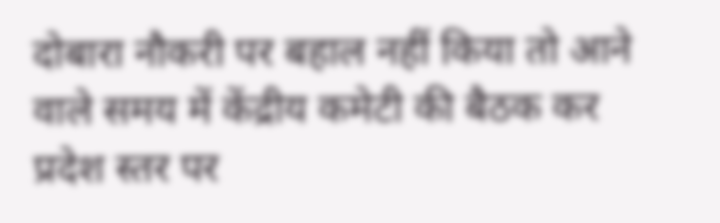दोबारा नौकरी पर बहाल नहीं किया तो आने वाले समय में केंद्रीय कमेटी की बैठक कर प्रदेश स्तर पर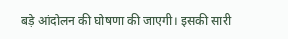बड़े आंदोलन की घोषणा की जाएगी। इसकी सारी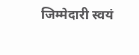जिम्मेदारी स्वयं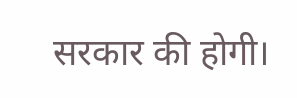सरकार की होगी।